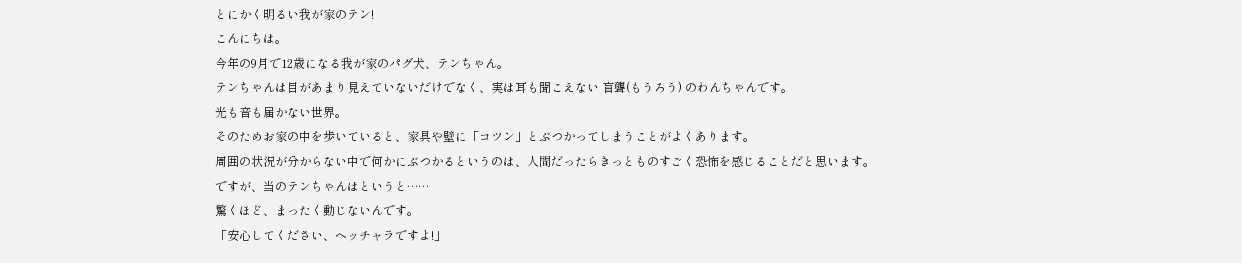とにかく明るい我が家のテン!
こんにちは。
今年の9月で12歳になる我が家のパグ犬、テンちゃん。
テンちゃんは目があまり見えていないだけでなく、実は耳も聞こえない 盲聾(もうろう) のわんちゃんです。
光も音も届かない世界。
そのためお家の中を歩いていると、家具や壁に「コツン」とぶつかってしまうことがよくあります。
周囲の状況が分からない中で何かにぶつかるというのは、人間だったらきっとものすごく恐怖を感じることだと思います。
ですが、当のテンちゃんはというと……
驚くほど、まったく動じないんです。
「安心してください、ヘッチャラですよ!」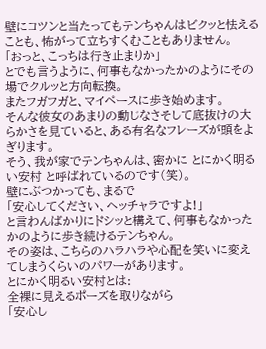壁にコツンと当たってもテンちゃんはビクッと怯えることも、怖がって立ちすくむこともありません。
「おっと、こっちは行き止まりか」
とでも言うように、何事もなかったかのようにその場でクルッと方向転換。
またフガフガと、マイペースに歩き始めます。
そんな彼女のあまりの動じなさそして底抜けの大らかさを見ていると、ある有名なフレーズが頭をよぎります。
そう、我が家でテンちゃんは、密かに とにかく明るい安村 と呼ばれているのです(笑)。
壁にぶつかっても、まるで
「安心してください、ヘッチャラですよ!」
と言わんばかりにドシッと構えて、何事もなかったかのように歩き続けるテンちゃん。
その姿は、こちらのハラハラや心配を笑いに変えてしまうくらいのパワーがあります。
とにかく明るい安村とは:
全裸に見えるポーズを取りながら
「安心し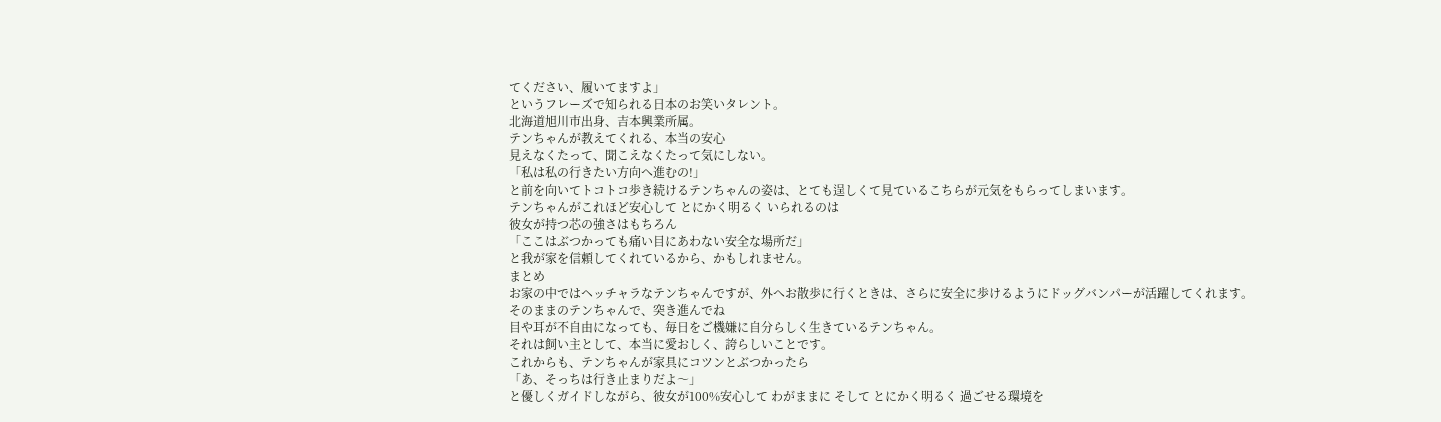てください、履いてますよ」
というフレーズで知られる日本のお笑いタレント。
北海道旭川市出身、吉本興業所属。
テンちゃんが教えてくれる、本当の安心
見えなくたって、聞こえなくたって気にしない。
「私は私の行きたい方向へ進むの!」
と前を向いてトコトコ歩き続けるテンちゃんの姿は、とても逞しくて見ているこちらが元気をもらってしまいます。
テンちゃんがこれほど安心して とにかく明るく いられるのは
彼女が持つ芯の強さはもちろん
「ここはぶつかっても痛い目にあわない安全な場所だ」
と我が家を信頼してくれているから、かもしれません。
まとめ
お家の中ではヘッチャラなテンちゃんですが、外へお散歩に行くときは、さらに安全に歩けるようにドッグバンパーが活躍してくれます。
そのままのテンちゃんで、突き進んでね
目や耳が不自由になっても、毎日をご機嫌に自分らしく生きているテンちゃん。
それは飼い主として、本当に愛おしく、誇らしいことです。
これからも、テンちゃんが家具にコツンとぶつかったら
「あ、そっちは行き止まりだよ〜」
と優しくガイドしながら、彼女が100%安心して わがままに そして とにかく明るく 過ごせる環境を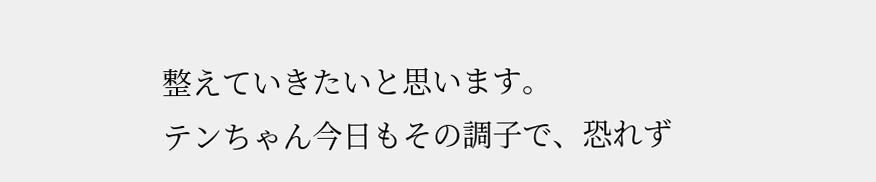整えていきたいと思います。
テンちゃん今日もその調子で、恐れず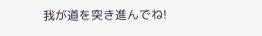我が道を突き進んでね!